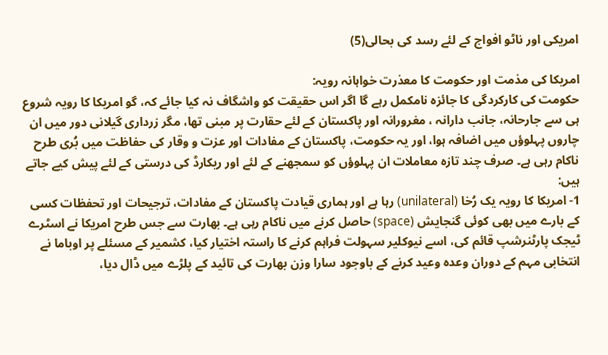امریکی اور ناٹو افواج کے لئے رسد کی بحالی(5)

امریکا کی مذمت اور حکومت کا معذرت خواہانہ رویہ:
حکومت کی کارکردگی کا جائزہ نامکمل رہے گا اگر اس حقیقت کو واشگاف نہ کیا جائے کہ، گو امریکا کا رویہ شروع ہی سے جارحانہ، جانب دارانہ ، مغرورانہ اور پاکستان کے لئے حقارت پر مبنی تھا، مگر زرداری گیلانی دور میں ان چاروں پہلوؤں میں اضافہ ہوا، اور یہ حکومت، پاکستان کے مفادات اور عزت و وقار کی حفاظت میں بُری طرح ناکام رہی ہے۔ صرف چند تازہ معاملات ان پہلوؤں کو سمجھنے کے لئے اور ریکارڈ کی درستی کے لئے پیش کیے جاتے ہیں:
1- امریکا کا رویہ یک رُخا (unilateral) رہا ہے اور ہماری قیادت پاکستان کے مفادات، ترجیحات اور تحفظات کسی کے بارے میں بھی کوئی گنجایش (space) حاصل کرنے میں ناکام رہی ہے۔ بھارت سے جس طرح امریکا نے اسٹرے ٹیجک پارٹنرشپ قائم کی، اسے نیوکلیر سہولت فراہم کرنے کا راستہ اختیار کیا، کشمیر کے مسئلے پر اوباما نے انتخابی مہم کے دوران وعدہ وعید کرنے کے باوجود سارا وزن بھارت کی تائید کے پلڑے میں ڈال دیا،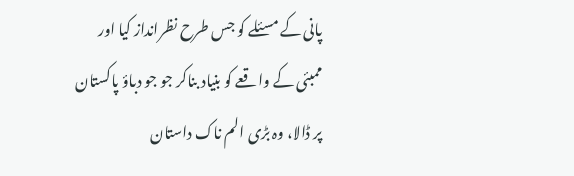پانی کے مسئلے کو جس طرح نظرانداز کیا اور ممبئی کے واقعے کو بنیاد بناکر جو جو دباؤ پاکستان پر ڈالا، وہ بڑی الم ناک داستان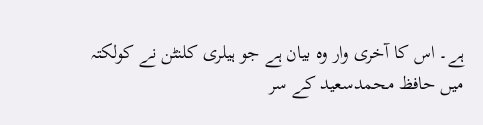ہے۔ اس کا آخری وار وہ بیان ہے جو ہیلری کلنٹن نے کولکتہ میں حافظ محمدسعید کے سر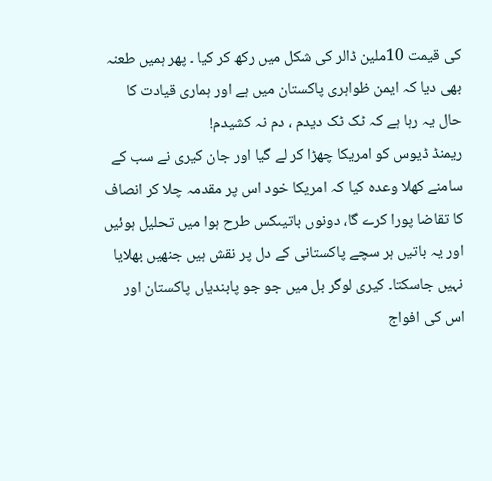کی قیمت 10ملین ڈالر کی شکل میں رکھ کر کیا ۔ پھر ہمیں طعنہ بھی دیا کہ ایمن ظواہری پاکستان میں ہے اور ہماری قیادت کا حال یہ رہا ہے کہ ٹک ٹک دیدم ، دم نہ کشیدم!
ریمنڈ ڈیوس کو امریکا چھڑا کر لے گیا اور جان کیری نے سب کے سامنے کھلا وعدہ کیا کہ امریکا خود اس پر مقدمہ چلا کر انصاف کا تقاضا پورا کرے گا، دونوں باتیںکس طرح ہوا میں تحلیل ہوئیں اور یہ باتیں ہر سچے پاکستانی کے دل پر نقش ہیں جنھیں بھلایا نہیں جاسکتا۔ کیری لوگر بل میں جو جو پابندیاں پاکستان اور اس کی افواج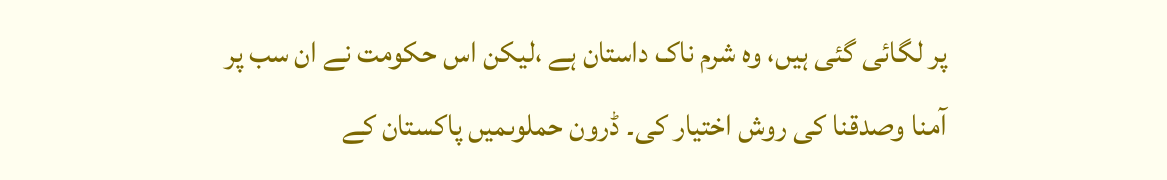پر لگائی گئی ہیں، وہ شرم ناک داستان ہے ،لیکن اس حکومت نے ان سب پر آمنا وصدقنا کی روش اختیار کی۔ ڈرون حملوںمیں پاکستان کے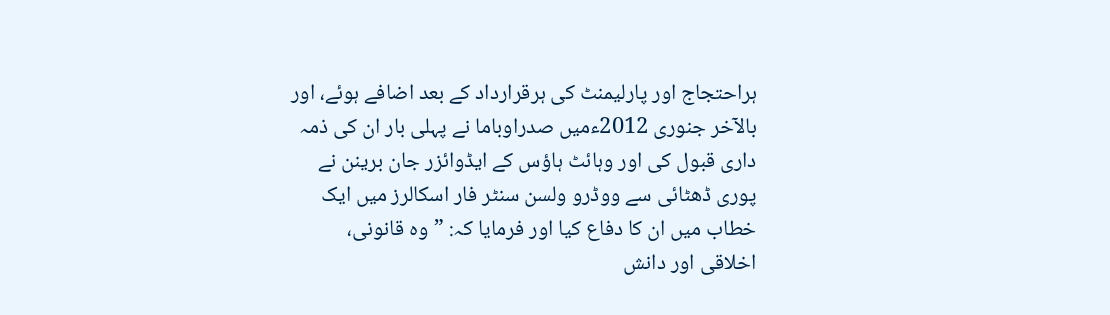ہراحتجاج اور پارلیمنٹ کی ہرقرارداد کے بعد اضافے ہوئے، اور بالآخر جنوری 2012ءمیں صدراوباما نے پہلی بار ان کی ذمہ داری قبول کی اور وہائٹ ہاؤس کے ایڈوائزر جان برینن نے پوری ڈھٹائی سے ووڈرو ولسن سنٹر فار اسکالرز میں ایک خطاب میں ان کا دفاع کیا اور فرمایا کہ: ”وہ قانونی، اخلاقی اور دانش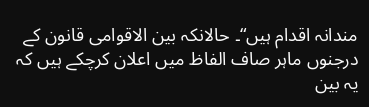مندانہ اقدام ہیں“۔ حالانکہ بین الاقوامی قانون کے درجنوں ماہر صاف الفاظ میں اعلان کرچکے ہیں کہ یہ بین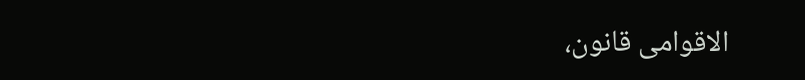الاقوامی قانون،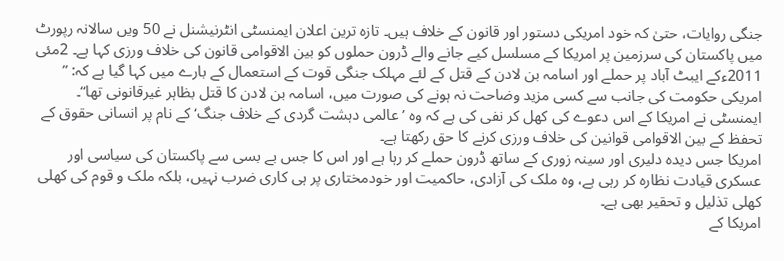جنگی روایات، حتیٰ کہ خود امریکی دستور اور قانون کے خلاف ہیں۔ تازہ ترین اعلان ایمنسٹی انٹرنیشنل نے 50 ویں سالانہ رپورٹ میں پاکستان کی سرزمین پر امریکا کے مسلسل کیے جانے والے ڈرون حملوں کو بین الاقوامی قانون کی خلاف ورزی کہا ہے۔ 2مئی 2011ءکے ایبٹ آباد پر حملے اور اسامہ بن لادن کے قتل کے لئے مہلک جنگی قوت کے استعمال کے بارے میں کہا گیا ہے کہ: ” امریکی حکومت کی جانب سے کسی مزید وضاحت نہ ہونے کی صورت میں، اسامہ بن لادن کا قتل بظاہر غیرقانونی تھا“۔
ایمنسٹی نے امریکا کے اس دعوے کی کھل کر نفی کی ہے کہ وہ ’عالمی دہشت گردی کے خلاف جنگ‘ کے نام پر انسانی حقوق کے تحفظ کے بین الاقوامی قوانین کی خلاف ورزی کرنے کا حق رکھتا ہے۔
امریکا جس دیدہ دلیری اور سینہ زوری کے ساتھ ڈرون حملے کر رہا ہے اور اس کا جس بے بسی سے پاکستان کی سیاسی اور عسکری قیادت نظارہ کر رہی ہے، وہ ملک کی آزادی، حاکمیت اور خودمختاری پر ہی کاری ضرب نہیں، بلکہ ملک و قوم کی کھلی کھلی تذلیل و تحقیر بھی ہے۔
امریکا کے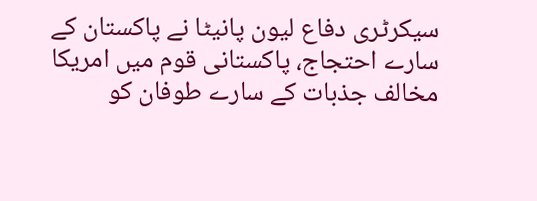سیکرٹری دفاع لیون پانیٹا نے پاکستان کے سارے احتجاج، پاکستانی قوم میں امریکا مخالف جذبات کے سارے طوفان کو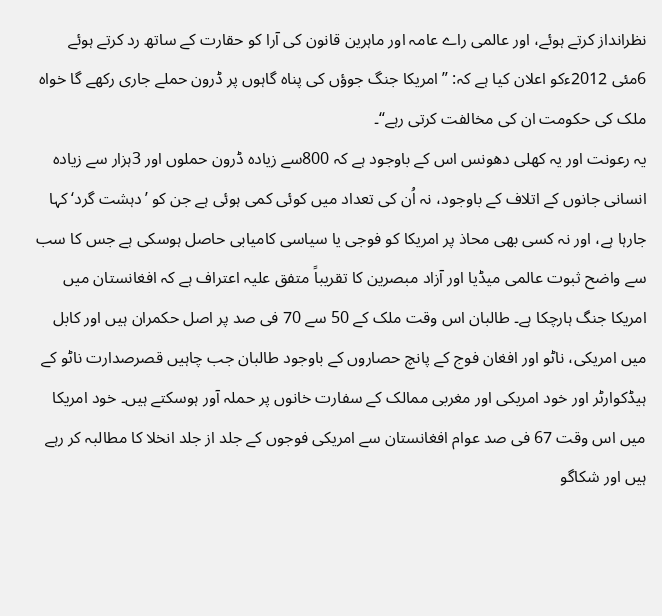نظرانداز کرتے ہوئے، اور عالمی راے عامہ اور ماہرین قانون کی آرا کو حقارت کے ساتھ رد کرتے ہوئے 6مئی 2012ءکو اعلان کیا ہے کہ: ”امریکا جنگ جوؤں کی پناہ گاہوں پر ڈرون حملے جاری رکھے گا خواہ ملک کی حکومت ان کی مخالفت کرتی رہے“۔
یہ رعونت اور یہ کھلی دھونس اس کے باوجود ہے کہ 800سے زیادہ ڈرون حملوں اور 3ہزار سے زیادہ انسانی جانوں کے اتلاف کے باوجود، نہ اُن کی تعداد میں کوئی کمی ہوئی ہے جن کو ’دہشت گرد‘ کہا جارہا ہے، اور نہ کسی بھی محاذ پر امریکا کو فوجی یا سیاسی کامیابی حاصل ہوسکی ہے جس کا سب سے واضح ثبوت عالمی میڈیا اور آزاد مبصرین کا تقریباً متفق علیہ اعتراف ہے کہ افغانستان میں امریکا جنگ ہارچکا ہے۔ طالبان اس وقت ملک کے 50 سے 70 فی صد پر اصل حکمران ہیں اور کابل میں امریکی، ناٹو اور افغان فوج کے پانچ حصاروں کے باوجود طالبان جب چاہیں قصرصدارت ناٹو کے ہیڈکوارٹر اور خود امریکی اور مغربی ممالک کے سفارت خانوں پر حملہ آور ہوسکتے ہیں۔ خود امریکا میں اس وقت 67 فی صد عوام افغانستان سے امریکی فوجوں کے جلد از جلد انخلا کا مطالبہ کر رہے ہیں اور شکاگو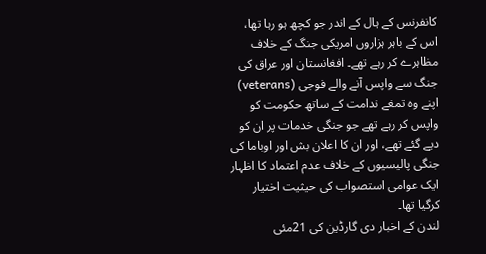کانفرنس کے ہال کے اندر جو کچھ ہو رہا تھا، اس کے باہر ہزاروں امریکی جنگ کے خلاف مظاہرے کر رہے تھے۔ افغانستان اور عراق کی جنگ سے واپس آنے والے فوجی (veterans) اپنے وہ تمغے ندامت کے ساتھ حکومت کو واپس کر رہے تھے جو جنگی خدمات پر ان کو دیے گئے تھے، اور ان کا اعلان بش اور اوباما کی جنگی پالیسیوں کے خلاف عدم اعتماد کا اظہار ایک عوامی استصواب کی حیثیت اختیار کرگیا تھا۔
لندن کے اخبار دی گارڈین کی 21مئی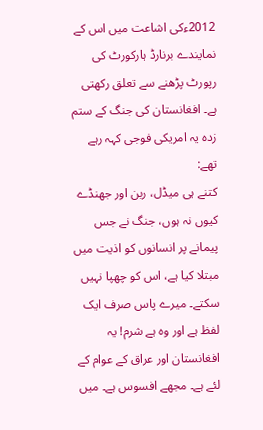2012ءکی اشاعت میں اس کے نمایندے برنارڈ ہارکورٹ کی رپورٹ پڑھنے سے تعلق رکھتی ہے۔ افغانستان کی جنگ کے ستم زدہ یہ امریکی فوجی کہہ رہے تھے:
کتنے ہی میڈل، ربن اور جھنڈے کیوں نہ ہوں، جنگ نے جس پیمانے پر انسانوں کو اذیت میں مبتلا کیا ہے، اس کو چھپا نہیں سکتے۔ میرے پاس صرف ایک لفظ ہے اور وہ ہے شرم! یہ افغانستان اور عراق کے عوام کے لئے ہے۔ مجھے افسوس ہے۔ میں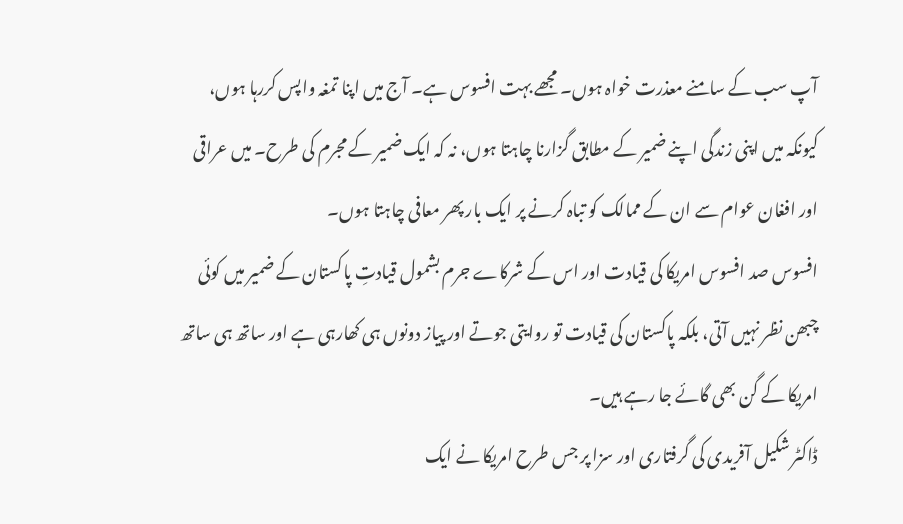آپ سب کے سامنے معذرت خواہ ہوں۔ مجھے بہت افسوس ہے۔ آج میں اپنا تمغہ واپس کررہا ہوں، کیونکہ میں اپنی زندگی اپنے ضمیر کے مطابق گزارنا چاہتا ہوں، نہ کہ ایک ضمیر کے مجرم کی طرح۔ میں عراقی اور افغان عوام سے ان کے ممالک کو تباہ کرنے پر ایک بار پھر معافی چاہتا ہوں۔
افسوس صد افسوس امریکا کی قیادت اور اس کے شرکاے جرم بشمول قیادتِ پاکستان کے ضمیر میں کوئی چبھن نظر نہیں آتی، بلکہ پاکستان کی قیادت تو روایتی جوتے اور پیاز دونوں ہی کھارہی ہے اور ساتھ ہی ساتھ امریکا کے گن بھی گائے جا رہے ہیں۔
ڈاکٹر شکیل آفریدی کی گرفتاری اور سزا پر جس طرح امریکا نے ایک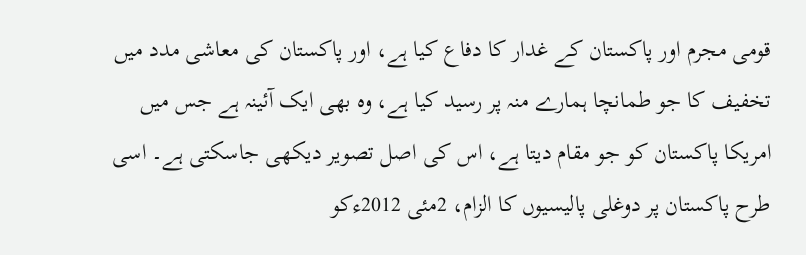قومی مجرم اور پاکستان کے غدار کا دفاع کیا ہے، اور پاکستان کی معاشی مدد میں تخفیف کا جو طمانچا ہمارے منہ پر رسید کیا ہے، وہ بھی ایک آئینہ ہے جس میں امریکا پاکستان کو جو مقام دیتا ہے، اس کی اصل تصویر دیکھی جاسکتی ہے۔ اسی طرح پاکستان پر دوغلی پالیسیوں کا الزام، 2مئی 2012ءکو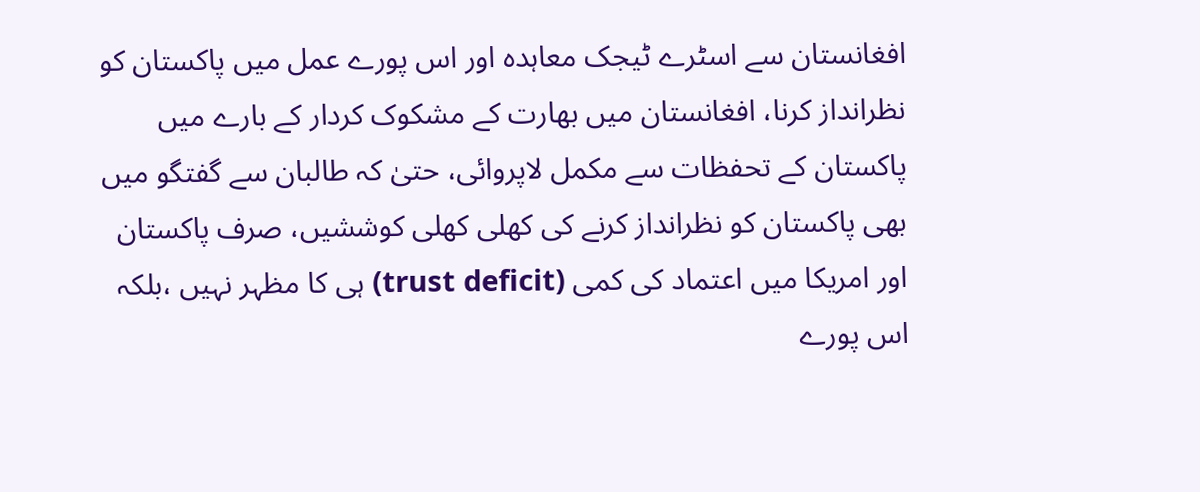افغانستان سے اسٹرے ٹیجک معاہدہ اور اس پورے عمل میں پاکستان کو نظرانداز کرنا، افغانستان میں بھارت کے مشکوک کردار کے بارے میں پاکستان کے تحفظات سے مکمل لاپروائی، حتیٰ کہ طالبان سے گفتگو میں بھی پاکستان کو نظرانداز کرنے کی کھلی کھلی کوششیں، صرف پاکستان اور امریکا میں اعتماد کی کمی (trust deficit) ہی کا مظہر نہیں ،بلکہ اس پورے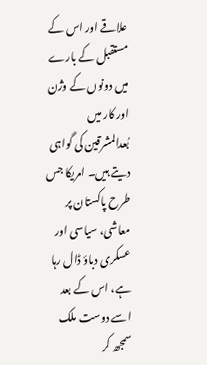علاقے اور اس کے مستقبل کے بارے میں دونوں کے وژن اور کار میں بُعدالمشرقین کی گواہی دیتے ہیں۔ امریکا جس طرح پاکستان پر معاشی، سیاسی اور عسکری دباؤ ڈال رہا ہے، اس کے بعد اسے دوست ملک سمجھ کر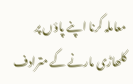معاملہ کرنا اپنے پاؤں پر کلھاڑی مارنے کے مترادف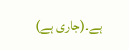ہے۔(جاری ہے)